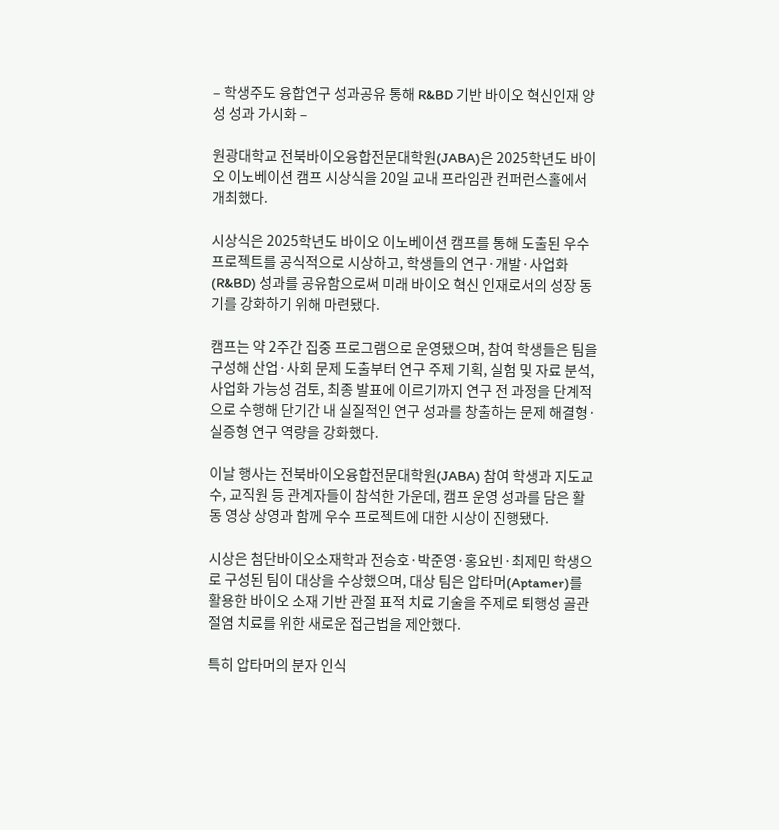– 학생주도 융합연구 성과공유 통해 R&BD 기반 바이오 혁신인재 양성 성과 가시화 –

원광대학교 전북바이오융합전문대학원(JABA)은 2025학년도 바이오 이노베이션 캠프 시상식을 20일 교내 프라임관 컨퍼런스홀에서 개최했다.

시상식은 2025학년도 바이오 이노베이션 캠프를 통해 도출된 우수 프로젝트를 공식적으로 시상하고, 학생들의 연구·개발·사업화(R&BD) 성과를 공유함으로써 미래 바이오 혁신 인재로서의 성장 동기를 강화하기 위해 마련됐다.

캠프는 약 2주간 집중 프로그램으로 운영됐으며, 참여 학생들은 팀을 구성해 산업·사회 문제 도출부터 연구 주제 기획, 실험 및 자료 분석, 사업화 가능성 검토, 최종 발표에 이르기까지 연구 전 과정을 단계적으로 수행해 단기간 내 실질적인 연구 성과를 창출하는 문제 해결형·실증형 연구 역량을 강화했다.

이날 행사는 전북바이오융합전문대학원(JABA) 참여 학생과 지도교수, 교직원 등 관계자들이 참석한 가운데, 캠프 운영 성과를 담은 활동 영상 상영과 함께 우수 프로젝트에 대한 시상이 진행됐다.

시상은 첨단바이오소재학과 전승호·박준영·홍요빈·최제민 학생으로 구성된 팀이 대상을 수상했으며, 대상 팀은 압타머(Aptamer)를 활용한 바이오 소재 기반 관절 표적 치료 기술을 주제로 퇴행성 골관절염 치료를 위한 새로운 접근법을 제안했다.

특히 압타머의 분자 인식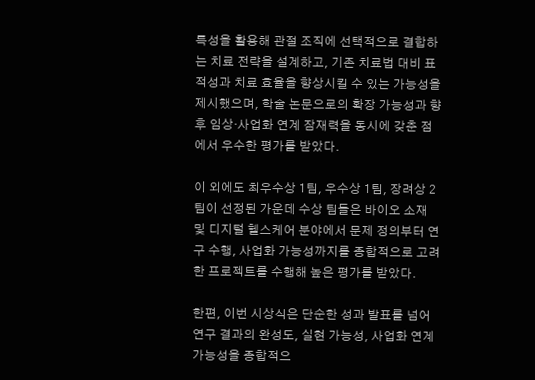특성을 활용해 관절 조직에 선택적으로 결합하는 치료 전략을 설계하고, 기존 치료법 대비 표적성과 치료 효율을 향상시킬 수 있는 가능성을 제시했으며, 학술 논문으로의 확장 가능성과 향후 임상·사업화 연계 잠재력을 동시에 갖춘 점에서 우수한 평가를 받았다.

이 외에도 최우수상 1팀, 우수상 1팀, 장려상 2팀이 선정된 가운데 수상 팀들은 바이오 소재 및 디지털 헬스케어 분야에서 문제 정의부터 연구 수행, 사업화 가능성까지를 종합적으로 고려한 프로젝트를 수행해 높은 평가를 받았다.

한편, 이번 시상식은 단순한 성과 발표를 넘어 연구 결과의 완성도, 실현 가능성, 사업화 연계 가능성을 종합적으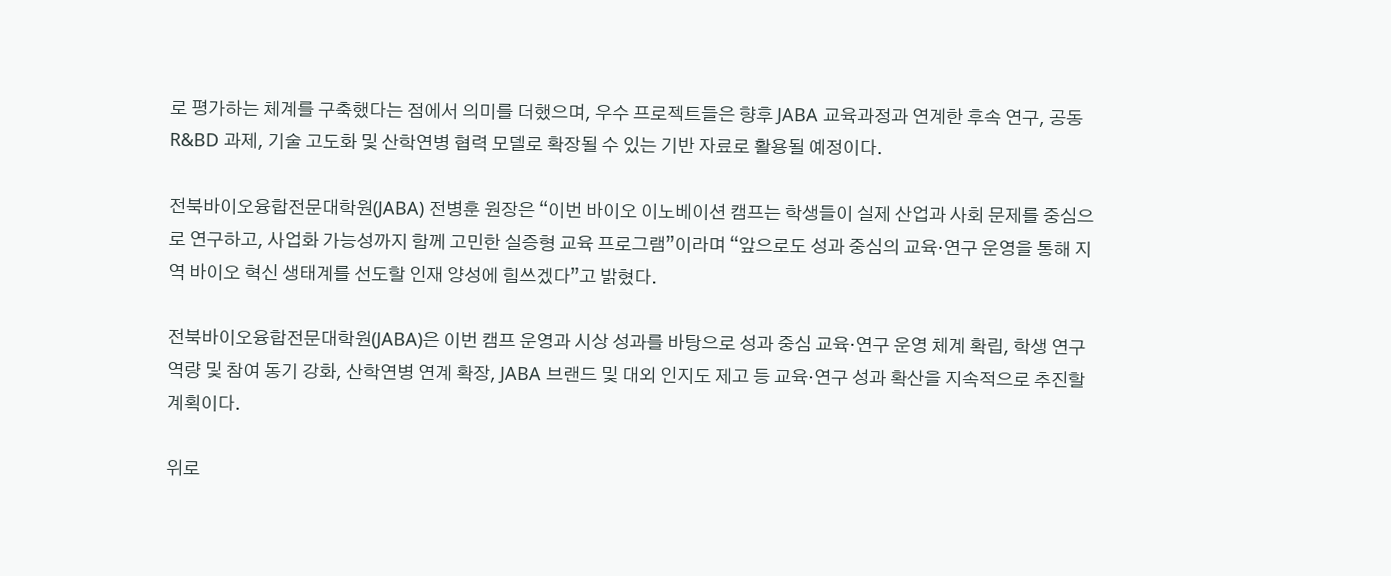로 평가하는 체계를 구축했다는 점에서 의미를 더했으며, 우수 프로젝트들은 향후 JABA 교육과정과 연계한 후속 연구, 공동 R&BD 과제, 기술 고도화 및 산학연병 협력 모델로 확장될 수 있는 기반 자료로 활용될 예정이다.

전북바이오융합전문대학원(JABA) 전병훈 원장은 “이번 바이오 이노베이션 캠프는 학생들이 실제 산업과 사회 문제를 중심으로 연구하고, 사업화 가능성까지 함께 고민한 실증형 교육 프로그램”이라며 “앞으로도 성과 중심의 교육·연구 운영을 통해 지역 바이오 혁신 생태계를 선도할 인재 양성에 힘쓰겠다”고 밝혔다.

전북바이오융합전문대학원(JABA)은 이번 캠프 운영과 시상 성과를 바탕으로 성과 중심 교육·연구 운영 체계 확립, 학생 연구 역량 및 참여 동기 강화, 산학연병 연계 확장, JABA 브랜드 및 대외 인지도 제고 등 교육·연구 성과 확산을 지속적으로 추진할 계획이다.

위로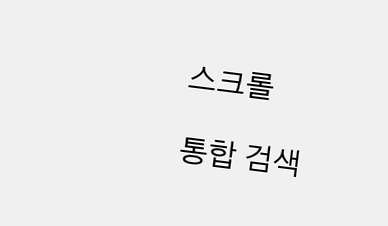스크롤

통합 검색